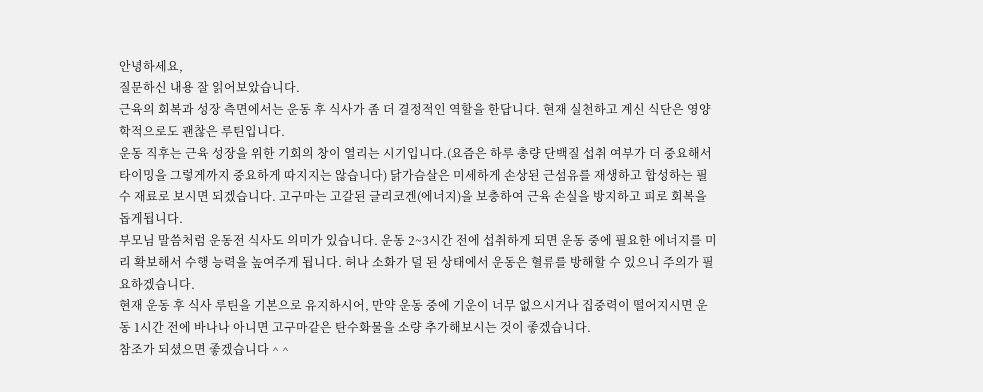안녕하세요,
질문하신 내용 잘 읽어보았습니다.
근육의 회복과 성장 측면에서는 운동 후 식사가 좀 더 결정적인 역할을 한답니다. 현재 실천하고 계신 식단은 영양학적으로도 괜찮은 루틴입니다.
운동 직후는 근육 성장을 위한 기회의 창이 열리는 시기입니다.(요즘은 하루 총량 단백질 섭취 여부가 더 중요해서 타이밍을 그렇게까지 중요하게 따지지는 않습니다) 닭가슴살은 미세하게 손상된 근섬유를 재생하고 합성하는 필수 재료로 보시면 되겠습니다. 고구마는 고갈된 글리코겐(에너지)을 보충하여 근육 손실을 방지하고 피로 회복을 돕게됩니다.
부모님 말씀처럼 운동전 식사도 의미가 있습니다. 운동 2~3시간 전에 섭취하게 되면 운동 중에 필요한 에너지를 미리 확보해서 수행 능력을 높여주게 됩니다. 허나 소화가 덜 된 상태에서 운동은 혈류를 방해할 수 있으니 주의가 필요하겠습니다.
현재 운동 후 식사 루틴을 기본으로 유지하시어, 만약 운동 중에 기운이 너무 없으시거나 집중력이 떨어지시면 운동 1시간 전에 바나나 아니면 고구마같은 탄수화물을 소량 추가해보시는 것이 좋겠습니다.
참조가 되셨으면 좋겠습니다 ^ ^